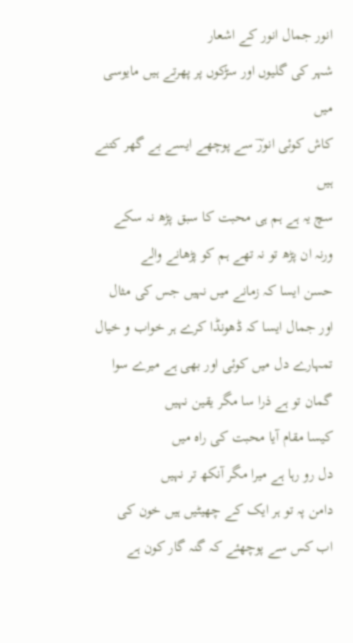انور جمال انور کے اشعار
شہر کی گلیوں اور سڑکوں پر پھرتے ہیں مایوسی میں
کاش کوئی انورؔ سے پوچھے ایسے بے گھر کتنے ہیں
سچ یہ ہے ہم ہی محبت کا سبق پڑھ نہ سکے
ورنہ ان پڑھ تو نہ تھے ہم کو پڑھانے والے
حسن ایسا کہ زمانے میں نہیں جس کی مثال
اور جمال ایسا کہ ڈھونڈا کرے ہر خواب و خیال
تمہارے دل میں کوئی اور بھی ہے میرے سوا
گمان تو ہے ذرا سا مگر یقین نہیں
کیسا مقام آیا محبت کی راہ میں
دل رو رہا ہے میرا مگر آنکھ تر نہیں
دامن پہ تو ہر ایک کے چھیٹیں ہیں خون کی
اب کس سے پوچھئے کہ گنہ گار کون ہے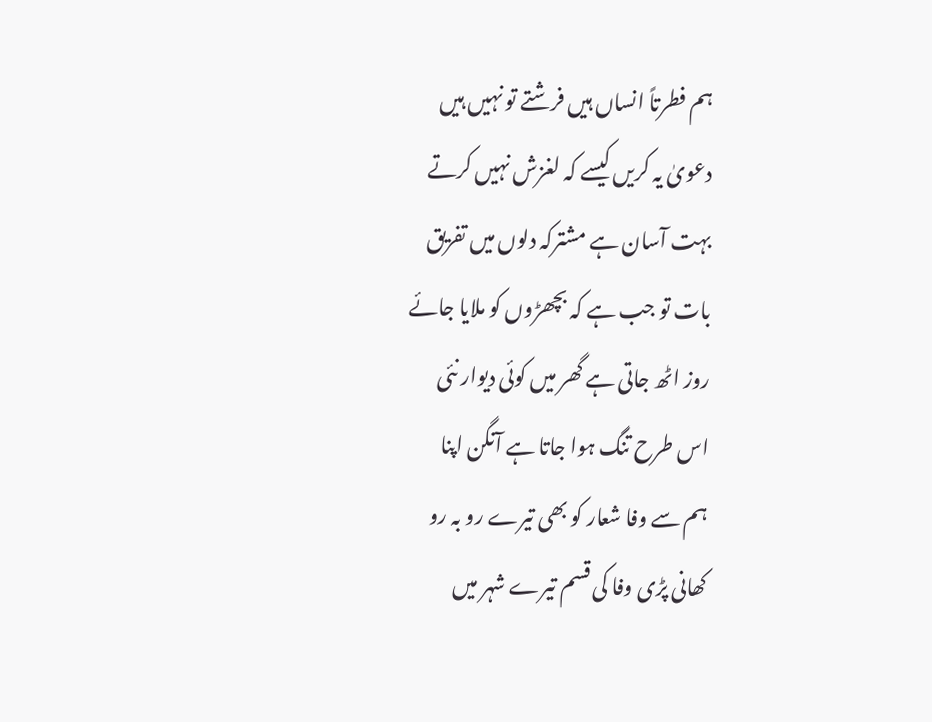ہم فطرتاً انساں ہیں فرشتے تو نہیں ہیں
دعویٰ یہ کریں کیسے کہ لغزش نہیں کرتے
بہت آسان ہے مشترکہ دلوں میں تفریق
بات تو جب ہے کہ بچھڑوں کو ملایا جائے
روز اٹھ جاتی ہے گھر میں کوئی دیوار نئی
اس طرح تنگ ہوا جاتا ہے آنگن اپنا
ہم سے وفا شعار کو بھی تیرے رو بہ رو
کھانی پڑی وفا کی قسم تیرے شہر میں